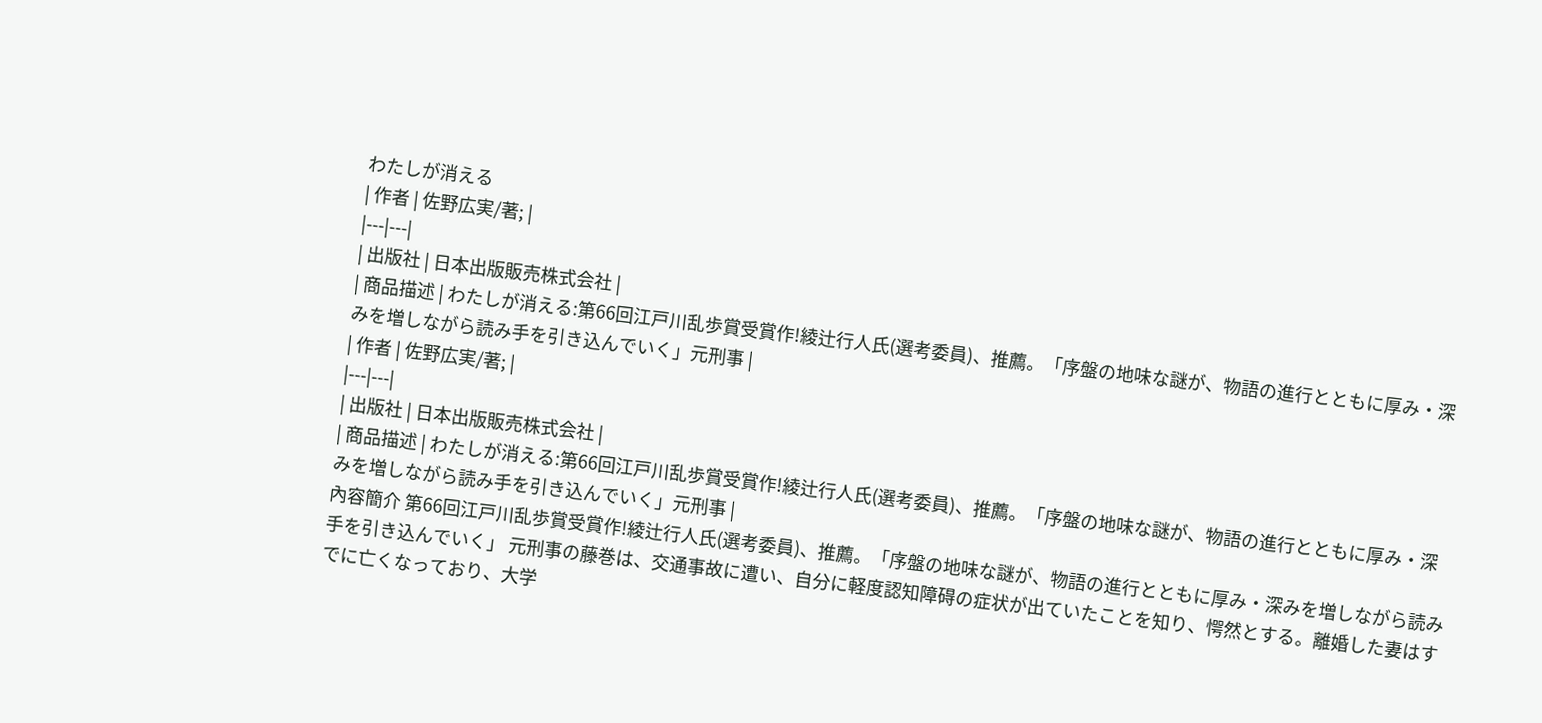わたしが消える
| 作者 | 佐野広実/著; |
|---|---|
| 出版社 | 日本出版販売株式会社 |
| 商品描述 | わたしが消える:第66回江戸川乱歩賞受賞作!綾辻行人氏(選考委員)、推薦。「序盤の地味な謎が、物語の進行とともに厚み・深みを増しながら読み手を引き込んでいく」元刑事 |
| 作者 | 佐野広実/著; |
|---|---|
| 出版社 | 日本出版販売株式会社 |
| 商品描述 | わたしが消える:第66回江戸川乱歩賞受賞作!綾辻行人氏(選考委員)、推薦。「序盤の地味な謎が、物語の進行とともに厚み・深みを増しながら読み手を引き込んでいく」元刑事 |
內容簡介 第66回江戸川乱歩賞受賞作!綾辻行人氏(選考委員)、推薦。「序盤の地味な謎が、物語の進行とともに厚み・深みを増しながら読み手を引き込んでいく」 元刑事の藤巻は、交通事故に遭い、自分に軽度認知障碍の症状が出ていたことを知り、愕然とする。離婚した妻はすでに亡くなっており、大学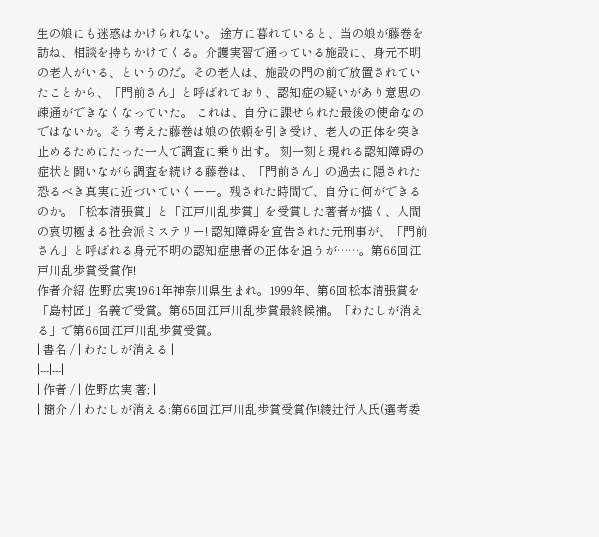生の娘にも迷惑はかけられない。 途方に暮れていると、当の娘が藤巻を訪ね、相談を持ちかけてくる。介護実習で通っている施設に、身元不明の老人がいる、というのだ。その老人は、施設の門の前で放置されていたことから、「門前さん」と呼ばれており、認知症の疑いがあり意思の疎通ができなくなっていた。 これは、自分に課せられた最後の使命なのではないか。そう考えた藤巻は娘の依頼を引き受け、老人の正体を突き止めるためにたった一人で調査に乗り出す。 刻一刻と現れる認知障碍の症状と闘いながら調査を続ける藤巻は、「門前さん」の過去に隠された恐るべき真実に近づいていくーー。残された時間で、自分に何ができるのか。「松本清張賞」と「江戸川乱歩賞」を受賞した著者が描く、人間の哀切極まる社会派ミステリー! 認知障碍を宣告された元刑事が、「門前さん」と呼ばれる身元不明の認知症患者の正体を追うが……。第66回江戸川乱歩賞受賞作!
作者介紹 佐野広実1961年神奈川県生まれ。1999年、第6回松本清張賞を「島村匠」名義で受賞。第65回江戸川乱歩賞最終候補。「わたしが消える」で第66回江戸川乱歩賞受賞。
| 書名 / | わたしが消える |
|---|---|
| 作者 / | 佐野広実 著; |
| 簡介 / | わたしが消える:第66回江戸川乱歩賞受賞作!綾辻行人氏(選考委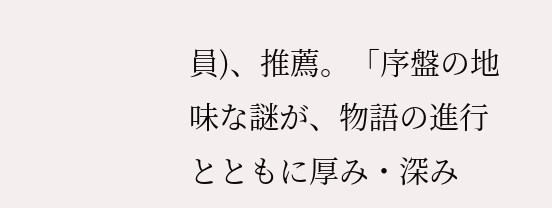員)、推薦。「序盤の地味な謎が、物語の進行とともに厚み・深み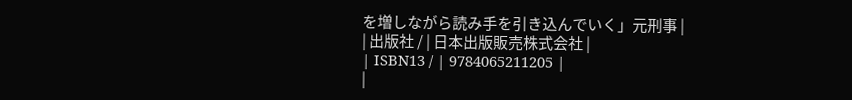を増しながら読み手を引き込んでいく」元刑事 |
| 出版社 / | 日本出版販売株式会社 |
| ISBN13 / | 9784065211205 |
|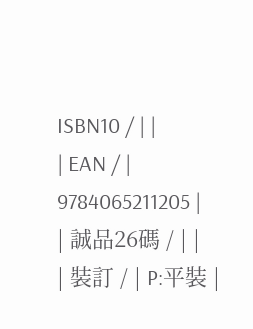ISBN10 / | |
| EAN / | 9784065211205 |
| 誠品26碼 / | |
| 裝訂 / | P:平裝 |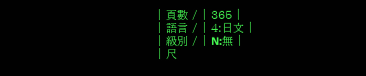| 頁數 / | 365 |
| 語言 / | 4:日文 |
| 級別 / | N:無 |
| 尺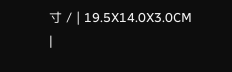寸 / | 19.5X14.0X3.0CM |